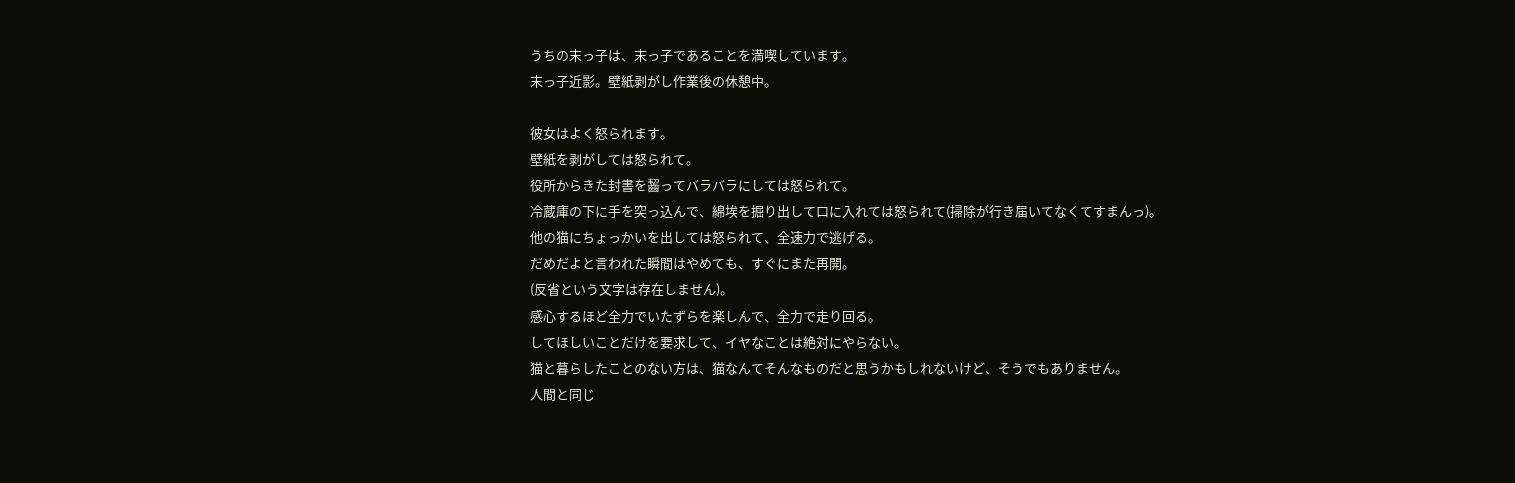うちの末っ子は、末っ子であることを満喫しています。
末っ子近影。壁紙剥がし作業後の休憩中。

彼女はよく怒られます。
壁紙を剥がしては怒られて。
役所からきた封書を齧ってバラバラにしては怒られて。
冷蔵庫の下に手を突っ込んで、綿埃を掘り出して口に入れては怒られて(掃除が行き届いてなくてすまんっ)。
他の猫にちょっかいを出しては怒られて、全速力で逃げる。
だめだよと言われた瞬間はやめても、すぐにまた再開。
(反省という文字は存在しません)。
感心するほど全力でいたずらを楽しんで、全力で走り回る。
してほしいことだけを要求して、イヤなことは絶対にやらない。
猫と暮らしたことのない方は、猫なんてそんなものだと思うかもしれないけど、そうでもありません。
人間と同じ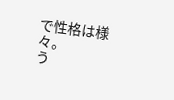で性格は様々。
う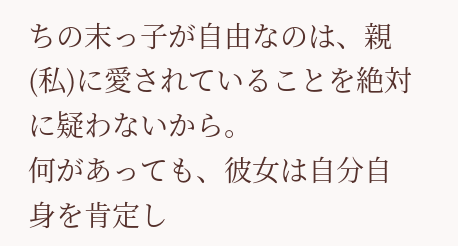ちの末っ子が自由なのは、親(私)に愛されていることを絶対に疑わないから。
何があっても、彼女は自分自身を肯定し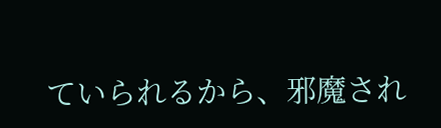ていられるから、邪魔され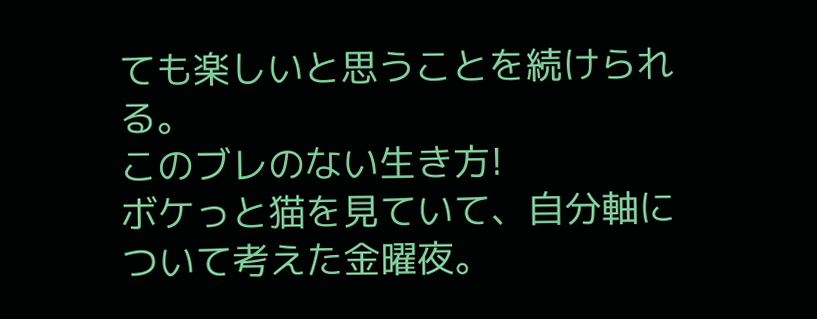ても楽しいと思うことを続けられる。
このブレのない生き方!
ボケっと猫を見ていて、自分軸について考えた金曜夜。